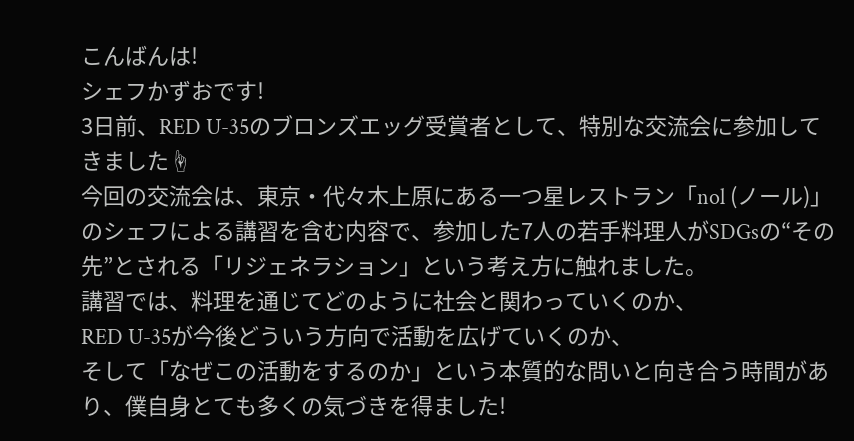こんばんは!
シェフかずおです!
3日前、RED U-35のブロンズエッグ受賞者として、特別な交流会に参加してきました☝
今回の交流会は、東京・代々木上原にある一つ星レストラン「nol (ノール)」のシェフによる講習を含む内容で、参加した7人の若手料理人がSDGsの“その先”とされる「リジェネラション」という考え方に触れました。
講習では、料理を通じてどのように社会と関わっていくのか、
RED U-35が今後どういう方向で活動を広げていくのか、
そして「なぜこの活動をするのか」という本質的な問いと向き合う時間があり、僕自身とても多くの気づきを得ました!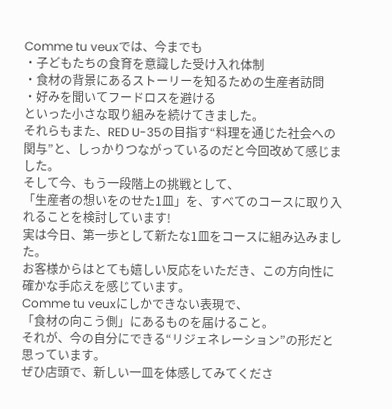Comme tu veuxでは、今までも
・子どもたちの食育を意識した受け入れ体制
・食材の背景にあるストーリーを知るための生産者訪問
・好みを聞いてフードロスを避ける
といった小さな取り組みを続けてきました。
それらもまた、RED U-35の目指す“料理を通じた社会への関与”と、しっかりつながっているのだと今回改めて感じました。
そして今、もう一段階上の挑戦として、
「生産者の想いをのせた1皿」を、すべてのコースに取り入れることを検討しています!
実は今日、第一歩として新たな1皿をコースに組み込みました。
お客様からはとても嬉しい反応をいただき、この方向性に確かな手応えを感じています。
Comme tu veuxにしかできない表現で、
「食材の向こう側」にあるものを届けること。
それが、今の自分にできる“リジェネレーション”の形だと思っています。
ぜひ店頭で、新しい一皿を体感してみてくださ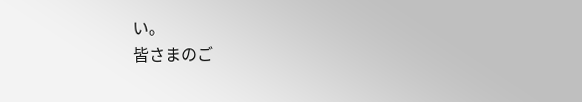い。
皆さまのご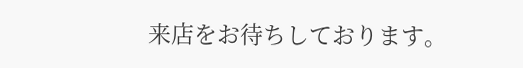来店をお待ちしております。